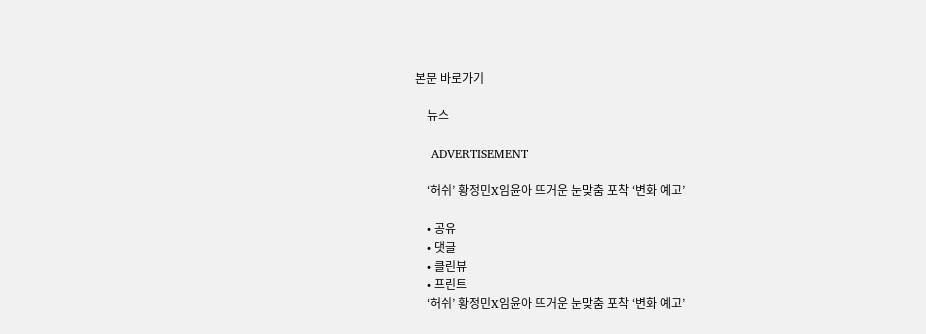본문 바로가기

    뉴스

    ADVERTISEMENT

    ‘허쉬’ 황정민X임윤아 뜨거운 눈맞춤 포착 ‘변화 예고’

    • 공유
    • 댓글
    • 클린뷰
    • 프린트
    ‘허쉬’ 황정민X임윤아 뜨거운 눈맞춤 포착 ‘변화 예고’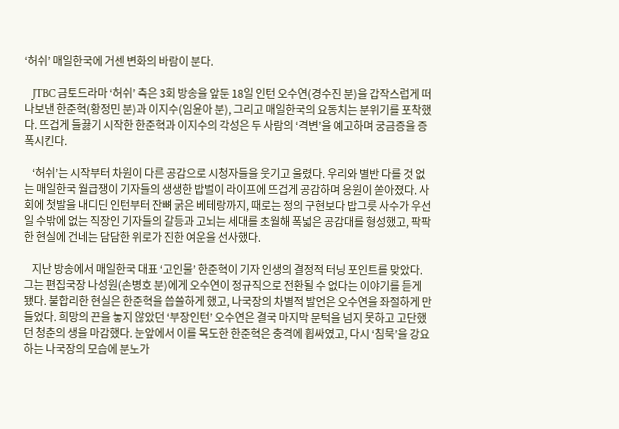‘허쉬’ 매일한국에 거센 변화의 바람이 분다.

    JTBC 금토드라마 ‘허쉬’ 측은 3회 방송을 앞둔 18일 인턴 오수연(경수진 분)을 갑작스럽게 떠나보낸 한준혁(황정민 분)과 이지수(임윤아 분), 그리고 매일한국의 요동치는 분위기를 포착했다. 뜨겁게 들끓기 시작한 한준혁과 이지수의 각성은 두 사람의 ‘격변’을 예고하며 궁금증을 증폭시킨다.

    ‘허쉬’는 시작부터 차원이 다른 공감으로 시청자들을 웃기고 울렸다. 우리와 별반 다를 것 없는 매일한국 월급쟁이 기자들의 생생한 밥벌이 라이프에 뜨겁게 공감하며 응원이 쏟아졌다. 사회에 첫발을 내디딘 인턴부터 잔뼈 굵은 베테랑까지, 때로는 정의 구현보다 밥그릇 사수가 우선일 수밖에 없는 직장인 기자들의 갈등과 고뇌는 세대를 초월해 폭넓은 공감대를 형성했고, 팍팍한 현실에 건네는 담담한 위로가 진한 여운을 선사했다.

    지난 방송에서 매일한국 대표 ‘고인물’ 한준혁이 기자 인생의 결정적 터닝 포인트를 맞았다. 그는 편집국장 나성원(손병호 분)에게 오수연이 정규직으로 전환될 수 없다는 이야기를 듣게 됐다. 불합리한 현실은 한준혁을 씁쓸하게 했고, 나국장의 차별적 발언은 오수연을 좌절하게 만들었다. 희망의 끈을 놓지 않았던 ‘부장인턴’ 오수연은 결국 마지막 문턱을 넘지 못하고 고단했던 청춘의 생을 마감했다. 눈앞에서 이를 목도한 한준혁은 충격에 휩싸였고, 다시 ‘침묵’을 강요하는 나국장의 모습에 분노가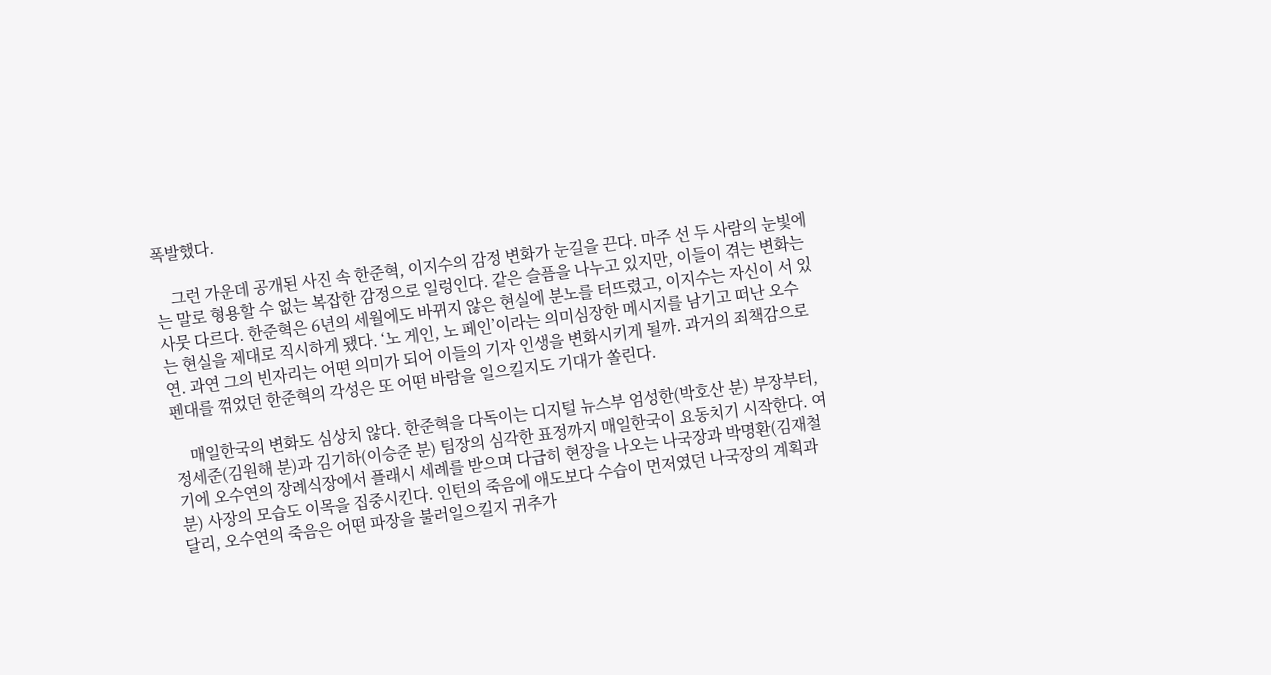폭발했다.

    그런 가운데 공개된 사진 속 한준혁, 이지수의 감정 변화가 눈길을 끈다. 마주 선 두 사람의 눈빛에는 말로 형용할 수 없는 복잡한 감정으로 일렁인다. 같은 슬픔을 나누고 있지만, 이들이 겪는 변화는 사뭇 다르다. 한준혁은 6년의 세월에도 바뀌지 않은 현실에 분노를 터뜨렸고, 이지수는 자신이 서 있는 현실을 제대로 직시하게 됐다. ‘노 게인, 노 페인’이라는 의미심장한 메시지를 남기고 떠난 오수연. 과연 그의 빈자리는 어떤 의미가 되어 이들의 기자 인생을 변화시키게 될까. 과거의 죄책감으로 펜대를 꺾었던 한준혁의 각성은 또 어떤 바람을 일으킬지도 기대가 쏠린다.

    매일한국의 변화도 심상치 않다. 한준혁을 다독이는 디지털 뉴스부 엄성한(박호산 분) 부장부터, 정세준(김원해 분)과 김기하(이승준 분) 팀장의 심각한 표정까지 매일한국이 요동치기 시작한다. 여기에 오수연의 장례식장에서 플래시 세례를 받으며 다급히 현장을 나오는 나국장과 박명환(김재철 분) 사장의 모습도 이목을 집중시킨다. 인턴의 죽음에 애도보다 수습이 먼저였던 나국장의 계획과 달리, 오수연의 죽음은 어떤 파장을 불러일으킬지 귀추가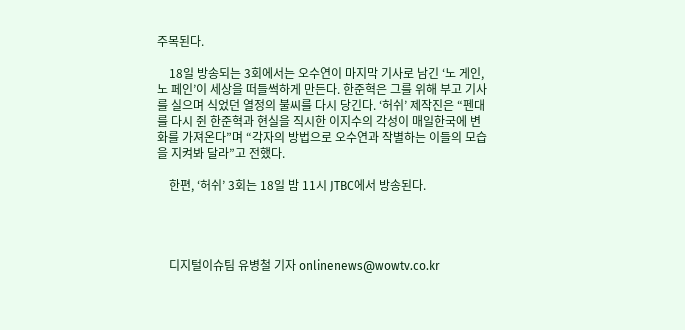주목된다.

    18일 방송되는 3회에서는 오수연이 마지막 기사로 남긴 ‘노 게인, 노 페인’이 세상을 떠들썩하게 만든다. 한준혁은 그를 위해 부고 기사를 실으며 식었던 열정의 불씨를 다시 당긴다. ‘허쉬’ 제작진은 “펜대를 다시 쥔 한준혁과 현실을 직시한 이지수의 각성이 매일한국에 변화를 가져온다”며 “각자의 방법으로 오수연과 작별하는 이들의 모습을 지켜봐 달라”고 전했다.

    한편, ‘허쉬’ 3회는 18일 밤 11시 JTBC에서 방송된다.




    디지털이슈팀 유병철 기자 onlinenews@wowtv.co.kr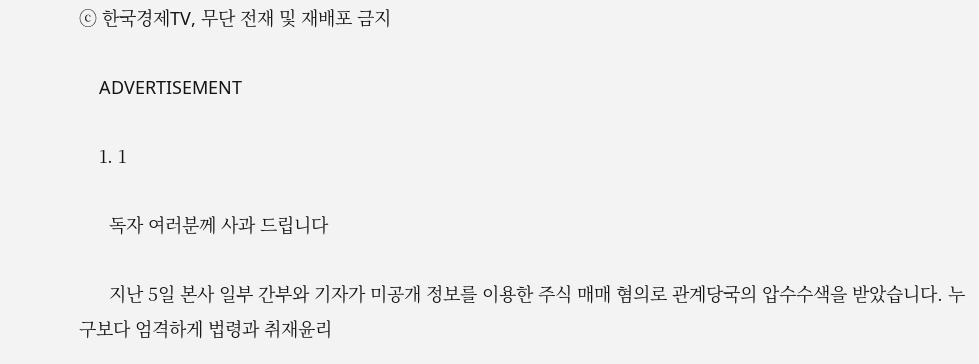ⓒ 한국경제TV, 무단 전재 및 재배포 금지

    ADVERTISEMENT

    1. 1

      독자 여러분께 사과 드립니다

      지난 5일 본사 일부 간부와 기자가 미공개 정보를 이용한 주식 매매 혐의로 관계당국의 압수수색을 받았습니다. 누구보다 엄격하게 법령과 취재윤리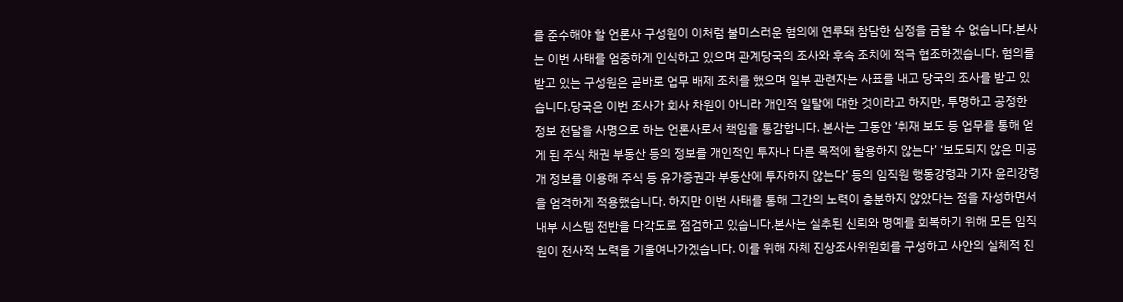를 준수해야 할 언론사 구성원이 이처럼 불미스러운 혐의에 연루돼 참담한 심정을 금할 수 없습니다.본사는 이번 사태를 엄중하게 인식하고 있으며 관계당국의 조사와 후속 조치에 적극 협조하겠습니다. 혐의를 받고 있는 구성원은 곧바로 업무 배제 조치를 했으며 일부 관련자는 사표를 내고 당국의 조사를 받고 있습니다.당국은 이번 조사가 회사 차원이 아니라 개인적 일탈에 대한 것이라고 하지만, 투명하고 공정한 정보 전달을 사명으로 하는 언론사로서 책임을 통감합니다. 본사는 그동안 ‘취재 보도 등 업무를 통해 얻게 된 주식 채권 부동산 등의 정보를 개인적인 투자나 다른 목적에 활용하지 않는다’ ‘보도되지 않은 미공개 정보를 이용해 주식 등 유가증권과 부동산에 투자하지 않는다’ 등의 임직원 행동강령과 기자 윤리강령을 엄격하게 적용했습니다. 하지만 이번 사태를 통해 그간의 노력이 충분하지 않았다는 점을 자성하면서 내부 시스템 전반을 다각도로 점검하고 있습니다.본사는 실추된 신뢰와 명예를 회복하기 위해 모든 임직원이 전사적 노력을 기울여나가겠습니다. 이를 위해 자체 진상조사위원회를 구성하고 사안의 실체적 진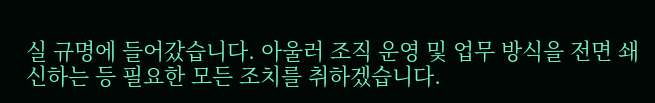실 규명에 들어갔습니다. 아울러 조직 운영 및 업무 방식을 전면 쇄신하는 등 필요한 모든 조치를 취하겠습니다.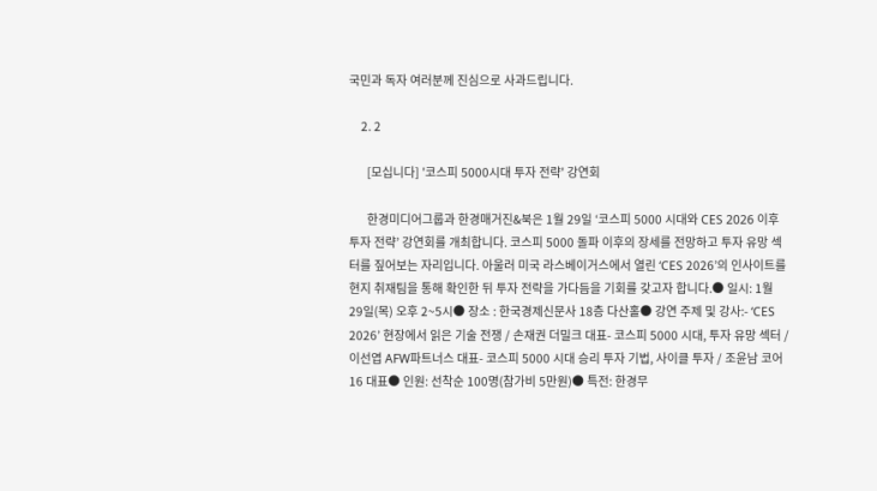국민과 독자 여러분께 진심으로 사과드립니다.

    2. 2

      [모십니다] '코스피 5000시대 투자 전략' 강연회

      한경미디어그룹과 한경매거진&북은 1월 29일 ‘코스피 5000 시대와 CES 2026 이후 투자 전략’ 강연회를 개최합니다. 코스피 5000 돌파 이후의 장세를 전망하고 투자 유망 섹터를 짚어보는 자리입니다. 아울러 미국 라스베이거스에서 열린 ‘CES 2026’의 인사이트를 현지 취재팀을 통해 확인한 뒤 투자 전략을 가다듬을 기회를 갖고자 합니다.● 일시: 1월 29일(목) 오후 2~5시● 장소 : 한국경제신문사 18층 다산홀● 강연 주제 및 강사:- ‘CES 2026’ 현장에서 읽은 기술 전쟁 / 손재권 더밀크 대표- 코스피 5000 시대, 투자 유망 섹터 / 이선엽 AFW파트너스 대표- 코스피 5000 시대 승리 투자 기법, 사이클 투자 / 조윤남 코어16 대표● 인원: 선착순 100명(참가비 5만원)● 특전: 한경무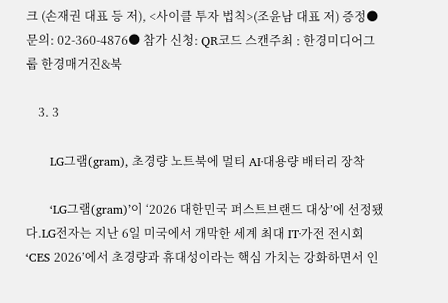크 (손재권 대표 등 저), <사이클 투자 법칙>(조윤남 대표 저) 증정● 문의: 02-360-4876● 참가 신청: QR코드 스캔주최 : 한경미디어그룹 한경매거진&북

    3. 3

      LG그램(gram), 초경량 노트북에 멀티 AI·대용량 배터리 장착

      ‘LG그램(gram)’이 ‘2026 대한민국 퍼스트브랜드 대상’에 선정됐다.LG전자는 지난 6일 미국에서 개막한 세계 최대 IT·가전 전시회 ‘CES 2026’에서 초경량과 휴대성이라는 핵심 가치는 강화하면서 인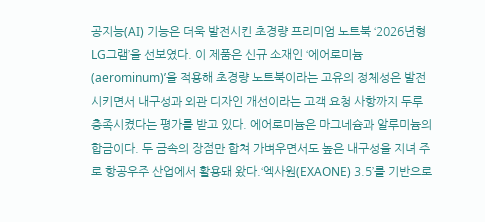공지능(AI) 기능은 더욱 발전시킨 초경량 프리미엄 노트북 ‘2026년형 LG그램’을 선보였다. 이 제품은 신규 소재인 ‘에어로미늄(aerominum)’을 적용해 초경량 노트북이라는 고유의 정체성은 발전시키면서 내구성과 외관 디자인 개선이라는 고객 요청 사항까지 두루 충족시켰다는 평가를 받고 있다. 에어로미늄은 마그네슘과 알루미늄의 합금이다. 두 금속의 장점만 합쳐 가벼우면서도 높은 내구성을 지녀 주로 항공우주 산업에서 활용돼 왔다.‘엑사원(EXAONE) 3.5’를 기반으로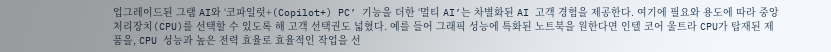업그레이드된 그램 AI와 ‘코파일럿+(Copilot+) PC’ 기능을 더한 ‘멀티 AI’는 차별화된 AI 고객 경험을 제공한다. 여기에 필요와 용도에 따라 중앙처리장치(CPU)를 선택할 수 있도록 해 고객 선택권도 넓혔다. 예를 들어 그래픽 성능에 특화된 노트북을 원한다면 인텔 코어 울트라 CPU가 탑재된 제품을, CPU 성능과 높은 전력 효율로 효율적인 작업을 선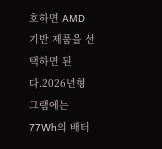호하면 AMD 기반 제품을 선택하면 된다.2026년형 그램에는 77Wh의 배터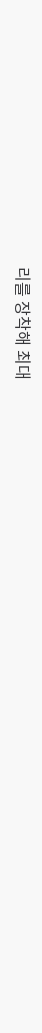리를 장착해 최대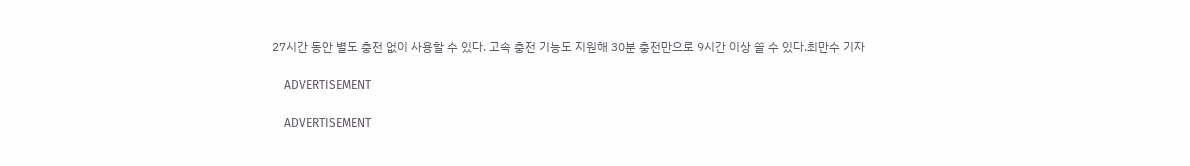27시간 동안 별도 충전 없이 사용할 수 있다. 고속 충전 기능도 지원해 30분 충전만으로 9시간 이상 쓸 수 있다.최만수 기자

    ADVERTISEMENT

    ADVERTISEMENT